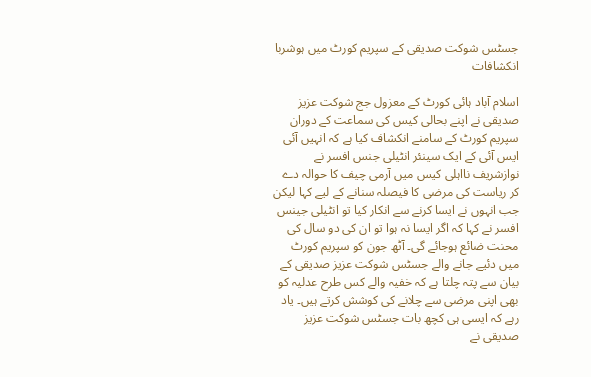جسٹس شوکت صدیقی کے سپریم کورٹ میں ہوشربا انکشافات

اسلام آباد ہائی کورٹ کے معزول جج شوکت عزیز صدیقی نے اپنے بحالی کیس کی سماعت کے دوران سپریم کورٹ کے سامنے انکشاف کیا ہے کہ انہیں آئی ایس آئی کے ایک سینئر انٹیلی جنس افسر نے نوازشریف نااہلی کیس میں آرمی چیف کا حوالہ دے کر ریاست کی مرضی کا فیصلہ سنانے کے لیے کہا لیکن جب انہوں نے ایسا کرنے سے انکار کیا تو انٹیلی جینس افسر نے کہا کہ اگر ایسا نہ ہوا تو ان کی دو سال کی محنت ضائع ہوجائے گی۔ آٹھ جون کو سپریم کورٹ میں دئیے جانے والے جسٹس شوکت عزیز صدیقی کے بیان سے پتہ چلتا ہے کہ خفیہ والے کس طرح عدلیہ کو بھی اپنی مرضی سے چلانے کی کوشش کرتے ہیں۔ یاد رہے کہ ایسی ہی کچھ بات جسٹس شوکت عزیز صدیقی نے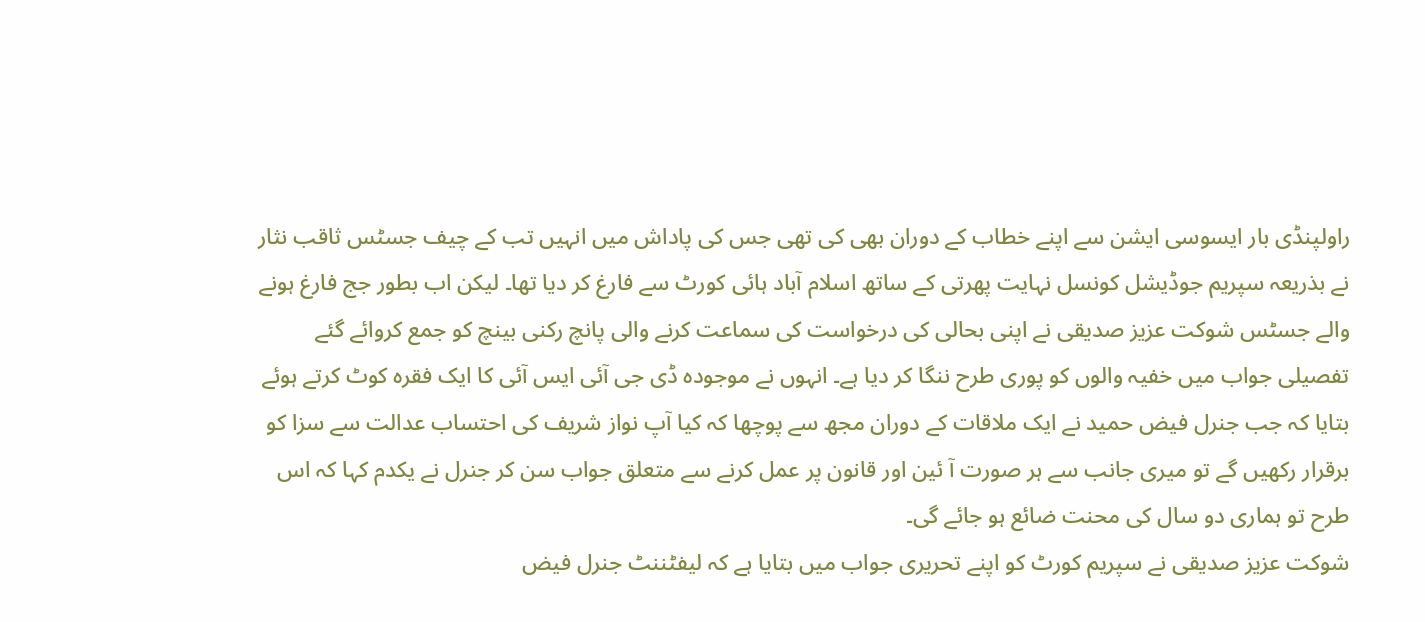راولپنڈی بار ایسوسی ایشن سے اپنے خطاب کے دوران بھی کی تھی جس کی پاداش میں انہیں تب کے چیف جسٹس ثاقب نثار نے بذریعہ سپریم جوڈیشل کونسل نہایت پھرتی کے ساتھ اسلام آباد ہائی کورٹ سے فارغ کر دیا تھا۔ لیکن اب بطور جج فارغ ہونے والے جسٹس شوکت عزیز صدیقی نے اپنی بحالی کی درخواست کی سماعت کرنے والی پانچ رکنی بینچ کو جمع کروائے گئے تفصیلی جواب میں خفیہ والوں کو پوری طرح ننگا کر دیا ہے۔ انہوں نے موجودہ ڈی جی آئی ایس آئی کا ایک فقرہ کوٹ کرتے ہوئے بتایا کہ جب جنرل فیض حمید نے ایک ملاقات کے دوران مجھ سے پوچھا کہ کیا آپ نواز شریف کی احتساب عدالت سے سزا کو برقرار رکھیں گے تو میری جانب سے ہر صورت آ ئین اور قانون پر عمل کرنے سے متعلق جواب سن کر جنرل نے یکدم کہا کہ اس طرح تو ہماری دو سال کی محنت ضائع ہو جائے گی۔
شوکت عزیز صدیقی نے سپریم کورٹ کو اپنے تحریری جواب میں بتایا ہے کہ لیفٹننٹ جنرل فیض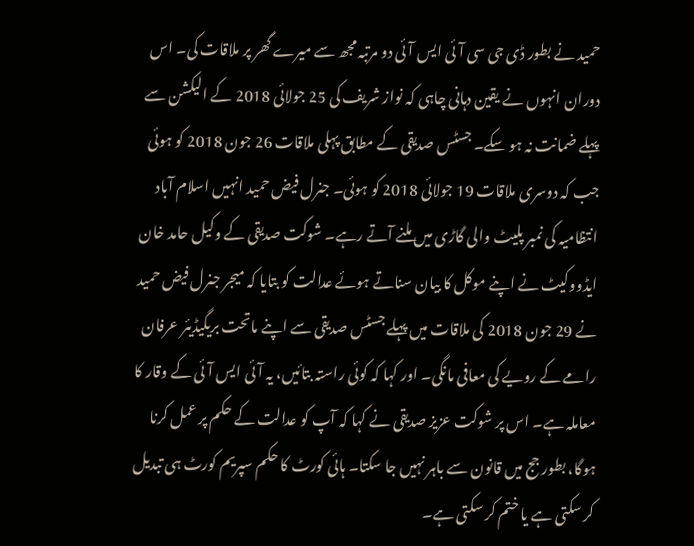حمید نے بطور ڈی جی سی آئی ایس آئی دو مرتبہ مجھ سے میرے گھر پر ملاقات کی۔ اس دوران انہوں نے یقین دہانی چاہی کہ نواز شریف کی 25 جولائی 2018 کے الیکشن سے پہلے ضمانت نہ ہو سکے۔ جسٹس صدیقی کے مطابق پہلی ملاقات 26 جون 2018 کو ہوئی جب کہ دوسری ملاقات 19 جولائی 2018 کو ہوئی۔ جنرل فیض حمید انہیں اسلام آباد انتظامیہ کی نمبر پلیٹ والی گاڑی میں ملنے آتے رہے۔ شوکت صدیقی کے وکیل حامد خان ایڈووکیٹ نے اپنے موکل کا بیان سناتے ہوئے عدالت کو بتایا کہ میجر جنرل فیض حمید نے 29 جون 2018 کی ملاقات میں پہلے جسٹس صدیقی سے اپنے ماتحت بریگیڈیئر عرفان رامے کے رویے کی معافی مانگی۔ اور کہا کہ کوئی راستہ بتائیں، یہ آئی ایس آئی کے وقار کا معاملہ ہے۔ اس پر شوکت عزیز صدیقی نے کہا کہ آپ کو عدالت کے حکم پر عمل کرنا ہوگا، بطور جج میں قانون سے باہر نہیں جا سکتا۔ ہائی کورٹ کا حکم سپریم کورٹ ہی تبدیل کر سکتی ہے یا ختم کر سکتی ہے۔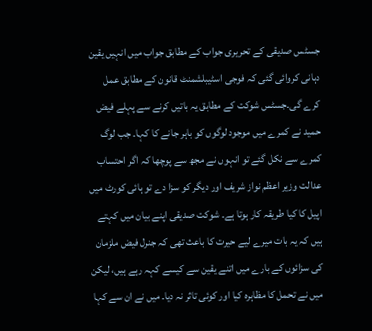جسٹس صدیقی کے تحریری جواب کے مطابق جواب میں انہیں یقین دہانی کروائی گئی کہ فوجی اسٹیبلشمنٹ قانون کے مطابق عمل کرے گی۔جسٹس شوکت کے مطابق یہ باتیں کرنے سے پہلے فیض حمید نے کمرے میں موجود لوگوں کو باہر جانے کا کہا۔ جب لوگ کمرے سے نکل گئے تو انہوں نے مجھ سے پوچھا کہ اگر احتساب عدالت وزیر اعظم نواز شریف اور دیگر کو سزا دے تو ہائی کورٹ میں اپیل کا کیا طریقہ کار ہوتا ہے۔ شوکت صدیقی اپنے بیان میں کہتے ہیں کہ یہ بات میرے لیے حیرت کا باعث تھی کہ جنرل فیض ملزمان کی سزائوں کے بارے میں اتنے یقین سے کیسے کہہ رہے ہیں، لیکن میں نے تحمل کا مظاہرہ کیا اور کوئی تاثر نہ دیا۔ میں نے ان سے کہا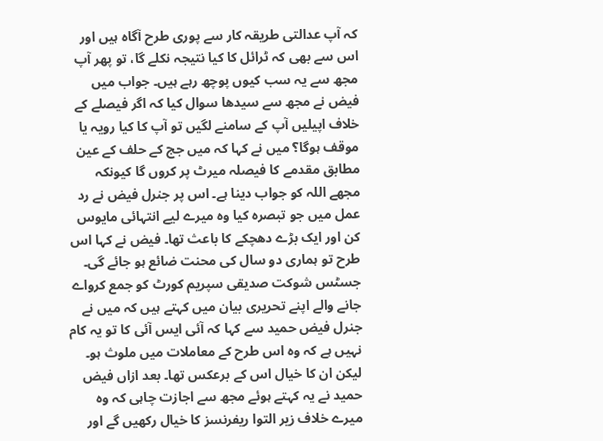کہ آپ عدالتی طریقہ کار سے پوری طرح آگاہ ہیں اور اس سے بھی کہ ٹرائل کا کیا نتیجہ نکلے گا، تو پھر آپ مجھ سے یہ سب کیوں پوچھ رہے ہیں۔ جواب میں فیض نے مجھ سے سیدھا سوال کیا کہ اگر فیصلے کے خلاف اپیلیں آپ کے سامنے لگیں تو آپ کا کیا رویہ یا موقف ہوگا؟ میں نے کہا کہ میں جج کے حلف کے عین مطابق مقدمے کا فیصلہ میرٹ پر کروں گا کیونکہ مجھے اللہ کو جواب دینا ہے۔ اس پر جنرل فیض نے رد عمل میں جو تبصرہ کیا وہ میرے لیے انتہائی مایوس کن اور ایک بڑے دھچکے کا باعث تھا۔ فیض نے کہا اس طرح تو ہماری دو سال کی محنت ضائع ہو جائے گی۔
جسٹس شوکت صدیقی سپریم کورٹ کو جمع کرواے جانے والے اپنے تحریری بیان میں کہتے ہیں کہ میں نے جنرل فیض حمید سے کہا کہ آئی ایس آئی کا تو یہ کام نہیں ہے کہ وہ اس طرح کے معاملات میں ملوث ہو۔ لیکن ان کا خیال اس کے برعکس تھا۔ بعد ازاں فیض حمید نے یہ کہتے ہوئے مجھ سے اجازت چاہی کہ وہ میرے خلاف زیر التوا ریفرنسز کا خیال رکھیں گے اور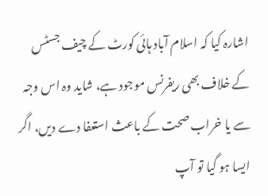اشارہ کیا کہ اسلام آباد ہائی کورٹ کے چیف جسٹس کے خلاف بھی ریفرنس موجود ہے، شاید وہ اس وجہ سے یا خراب صحت کے باعث استعفا دے دیں، اگر ایسا ہو گیا تو آپ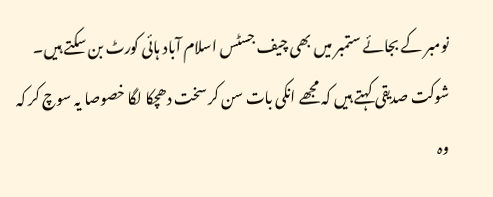نومبر کے بجائے ستمبر میں بھی چیف جسٹس اسلام آباد ہائی کورٹ بن سکتے ہیں۔ شوکت صدیقی کہتے ہیں کہ مجھے انکی بات سن کر سخت دھچکا لگا خصوصا یہ سوچ کر کہ وہ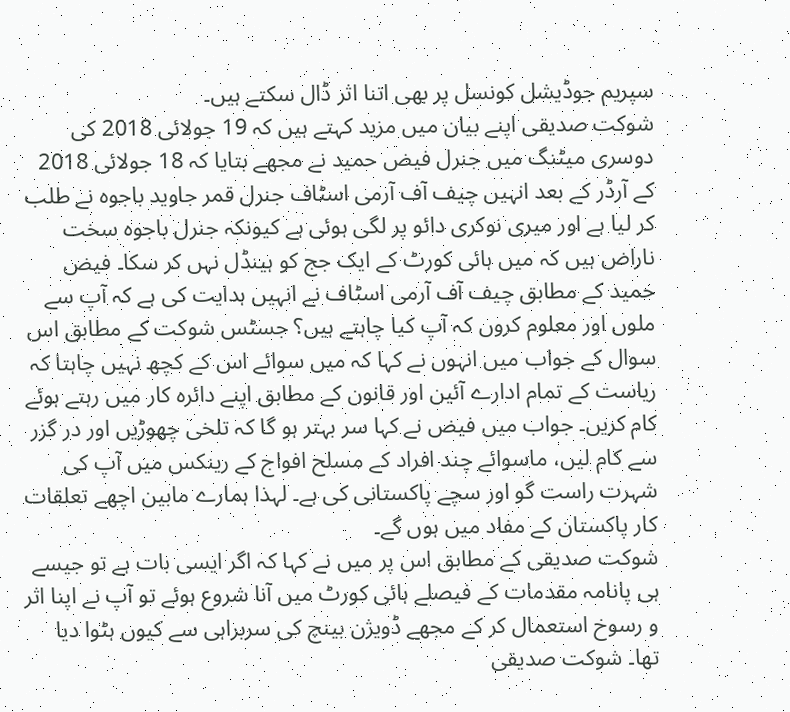سپریم جوڈیشل کونسل پر بھی اتنا اثر ڈال سکتے ہیں۔
شوکت صدیقی اپنے بیان میں مزید کہتے ہیں کہ 19 جولائی 2018 کی دوسری میٹنگ میں جنرل فیض حمید نے مجھے بتایا کہ 18 جولائی 2018 کے آرڈر کے بعد انہیں چیف آف آرمی اسٹاف جنرل قمر جاوید باجوہ نے طلب کر لیا ہے اور میری نوکری دائو پر لگی ہوئی ہے کیونکہ جنرل باجوہ سخت ناراض ہیں کہ میں ہائی کورٹ کے ایک جج کو ہینڈل نہں کر سکا۔ فیض حمید کے مطابق چیف آف آرمی اسٹاف نے انہیں ہدایت کی ہے کہ آپ سے ملوں اور معلوم کروں کہ آپ کیا چاہتے ہیں؟ جسٹس شوکت کے مطابق اس سوال کے جواب میں انہوں نے کہا کہ میں سوائے اس کے کچھ نہیں چاہتا کہ ریاست کے تمام ادارے آئین اور قانون کے مطابق اپنے دائرہ کار میں رہتے ہوئے کام کریں۔ جواب میں فیض نے کہا سر بہتر ہو گا کہ تلخی چھوڑیں اور در گزر سے کام لیں، ماسوائے چند افراد کے مسلح افواج کے رینکس میں آپ کی شہرت راست گو اور سچے پاکستانی کی ہے۔ لہذا ہمارے مابین اچھے تعلقات کار پاکستان کے مفاد میں ہوں گے۔
شوکت صدیقی کے مطابق اس پر میں نے کہا کہ اگر ایسی بات ہے تو جیسے ہی پانامہ مقدمات کے فیصلے ہائی کورٹ میں آنا شروع ہوئے تو آپ نے اپنا اثر و رسوخ استعمال کر کے مجھے ڈویژن بینچ کی سربراہی سے کیوں ہٹوا دیا تھا۔ شوکت صدیقی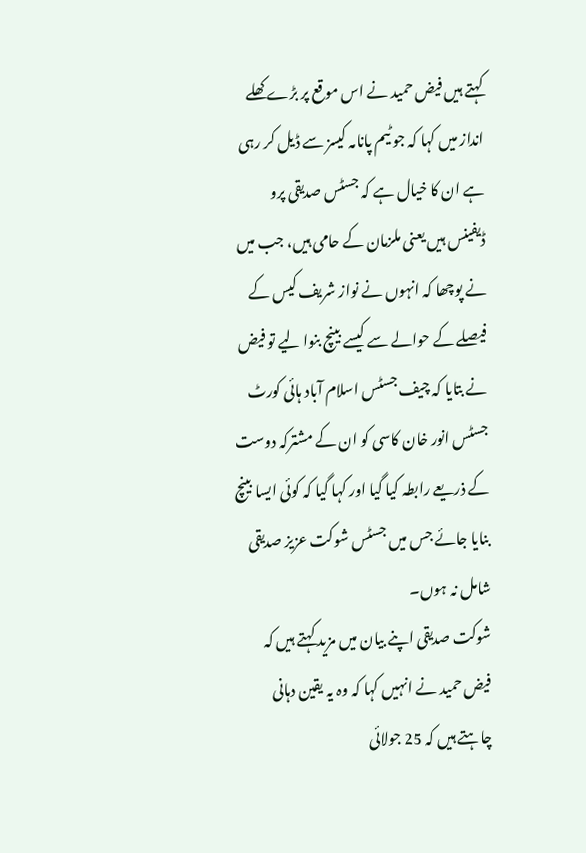کہتے ہیں فیض حمید نے اس موقع پر بڑے کھلے انداز میں کہا کہ جو ٹیم پانامہ کیسز سے ڈیل کر رہی ہے ان کا خیال ہے کہ جسٹس صدیقی پرو ڈیفینس ہیں یعنی ملزمان کے حامی ہیں، جب میں نے پوچھا کہ انہوں نے نواز شریف کیس کے فیصلے کے حوالے سے کیسے بینچ بنوا لیے تو فیض نے بتایا کہ چیف جسٹس اسلام آباد ہائی کورٹ جسٹس انور خان کاسی کو ان کے مشترکہ دوست کے ذریعے رابطہ کیا گیا اور کہا گیا کہ کوئی ایسا بینچ بنایا جائے جس میں جسٹس شوکت عزیز صدیقی شامل نہ ہوں۔
شوکت صدیقی اپنے بیان میں مزید کہتے ہیں کہ فیض حمید نے انہیں کہا کہ وہ یہ یقین دہانی چاہتے ہیں کہ 25 جولائی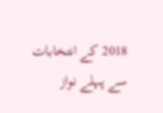2018 کے انتخابات سے پہلے نواز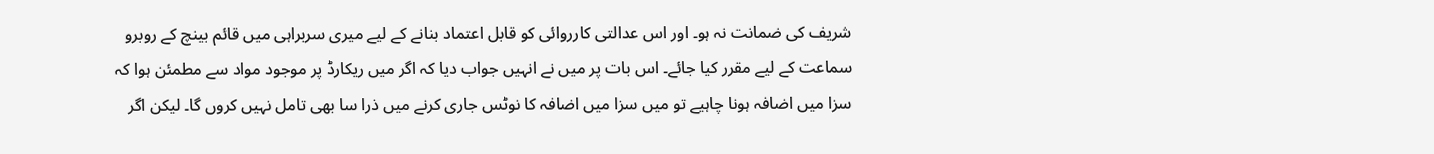شریف کی ضمانت نہ ہو۔ اور اس عدالتی کارروائی کو قابل اعتماد بنانے کے لیے میری سربراہی میں قائم بینچ کے روبرو سماعت کے لیے مقرر کیا جائے۔ اس بات پر میں نے انہیں جواب دیا کہ اگر میں ریکارڈ پر موجود مواد سے مطمئن ہوا کہ سزا میں اضافہ ہونا چاہیے تو میں سزا میں اضافہ کا نوٹس جاری کرنے میں ذرا سا بھی تامل نہیں کروں گا۔ لیکن اگر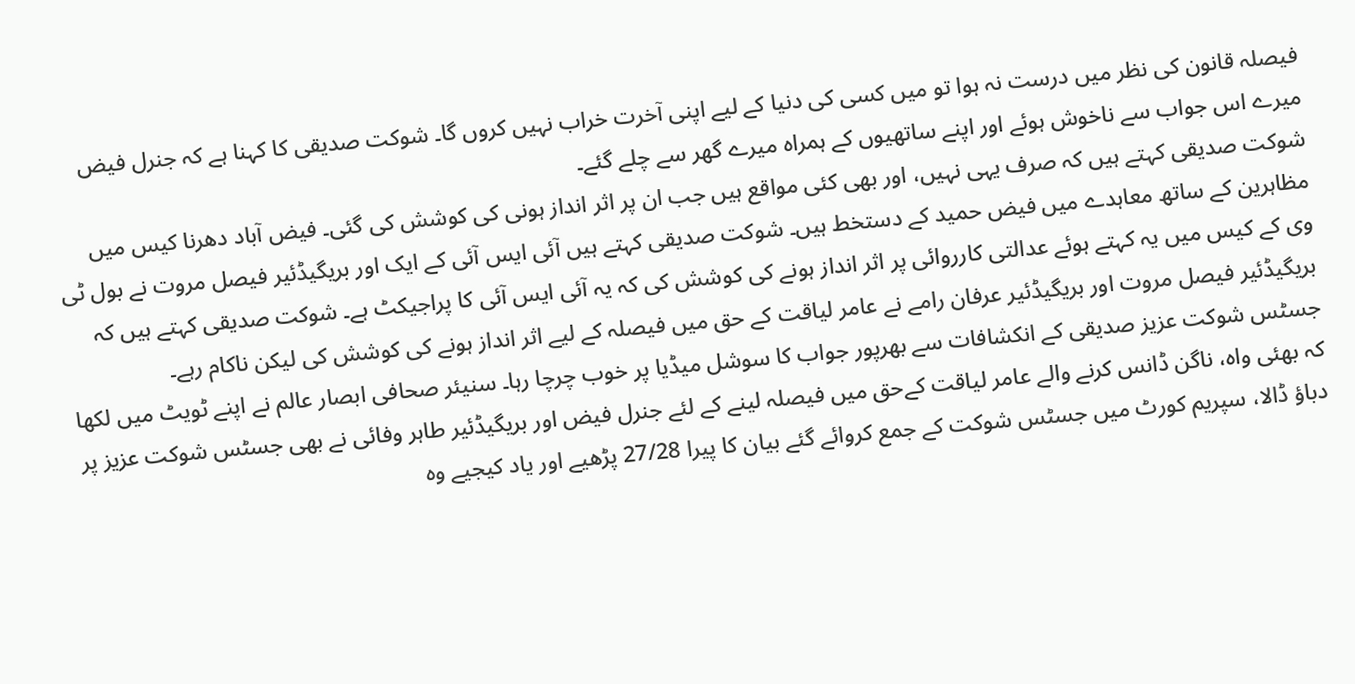فیصلہ قانون کی نظر میں درست نہ ہوا تو میں کسی کی دنیا کے لیے اپنی آخرت خراب نہیں کروں گا۔ شوکت صدیقی کا کہنا ہے کہ جنرل فیض میرے اس جواب سے ناخوش ہوئے اور اپنے ساتھیوں کے ہمراہ میرے گھر سے چلے گئے۔
شوکت صدیقی کہتے ہیں کہ صرف یہی نہیں، اور بھی کئی مواقع ہیں جب ان پر اثر انداز ہونی کی کوشش کی گئی۔ فیض آباد دھرنا کیس میں مظاہرین کے ساتھ معاہدے میں فیض حمید کے دستخط ہیں۔ شوکت صدیقی کہتے ہیں آئی ایس آئی کے ایک اور بریگیڈئیر فیصل مروت نے بول ٹی وی کے کیس میں یہ کہتے ہوئے عدالتی کارروائی پر اثر انداز ہونے کی کوشش کی کہ یہ آئی ایس آئی کا پراجیکٹ ہے۔ شوکت صدیقی کہتے ہیں کہ بریگیڈئیر فیصل مروت اور بریگیڈئیر عرفان رامے نے عامر لیاقت کے حق میں فیصلہ کے لیے اثر انداز ہونے کی کوشش کی لیکن ناکام رہے۔
جسٹس شوکت عزیز صدیقی کے انکشافات سے بھرپور جواب کا سوشل میڈیا پر خوب چرچا رہا۔ سنیئر صحافی ابصار عالم نے اپنے ٹویٹ میں لکھا کہ بھئی واہ، ناگن ڈانس کرنے والے عامر لیاقت کےحق میں فیصلہ لینے کے لئے جنرل فیض اور بریگیڈئیر طاہر وفائی نے بھی جسٹس شوکت عزیز پر دباؤ ڈالا، سپریم کورٹ میں جسٹس شوکت کے جمع کروائے گئے بیان کا پیرا 27/28 پڑھیے اور یاد کیجیے وہ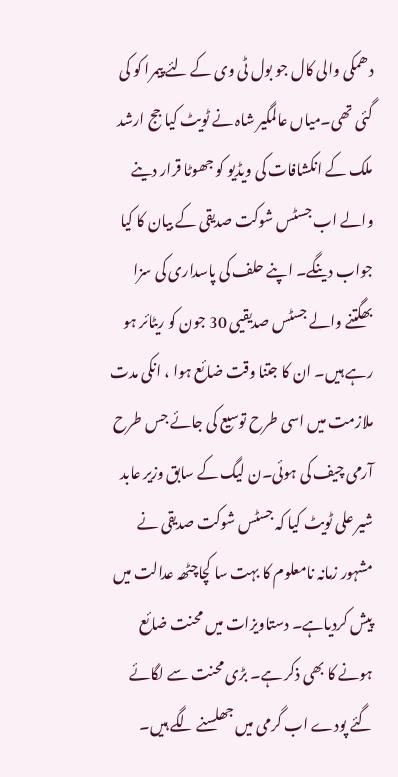دھمکی والی کال جو بول ٹی وی کے لئے پیمرا کو کی گئی تھی۔میاں عالمگیر شاہ نے ٹویٹ کیا جج ارشد ملک کے انکشافات کی ویڈیو کو جھوٹا قرار دینے والے اب جسٹس شوکت صدیقی کے بیان کا کیا جواب دینگے۔ اپنے حلف کی پاسداری کی سزا بھگتنے والے جسٹس صدیقیی 30 جون کو ریٹائر ہو رہے ہیں۔ ان کا جتنا وقت ضائع ہوا ، انکی مدت ملازمت میں اسی طرح توسیع کی جائے جس طرح آرمی چیف کی ہوئی۔ن لیگ کے سابق وزیر عابد شیر علی ٹویٹ کیا کہ جسٹس شوکت صدیقی نے مشہور زمانہ نامعلوم کا بہت سا کچاچٹھہ عدالت میں پیش کردیاہے۔ دستاویزات میں محنت ضائع ہونے کا بھی ذکر ہے۔ بڑی محنت سے لگائے گئے پودے اب گرمی میں جھلسنے لگے ہیں۔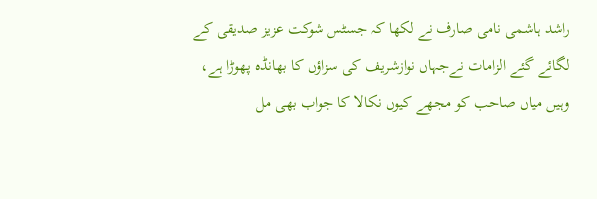راشد ہاشمی نامی صارف نے لکھا کہ جسٹس شوکت عزیز صدیقی کے لگائے گئے الزامات نےجہاں نوازشریف کی سزاؤں کا بھانڈہ پھوڑا ہے، وہیں میاں صاحب کو مجھے کیوں نکالا کا جواب بھی مل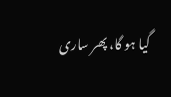گیا ہو گا، پھر ساری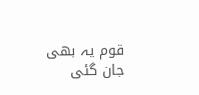قوم یہ بھی جان گئی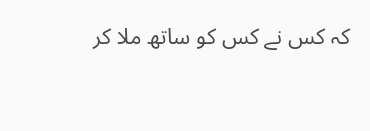کہ کس نے کس کو ساتھ ملا کر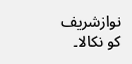نوازشریف کو نکالا۔